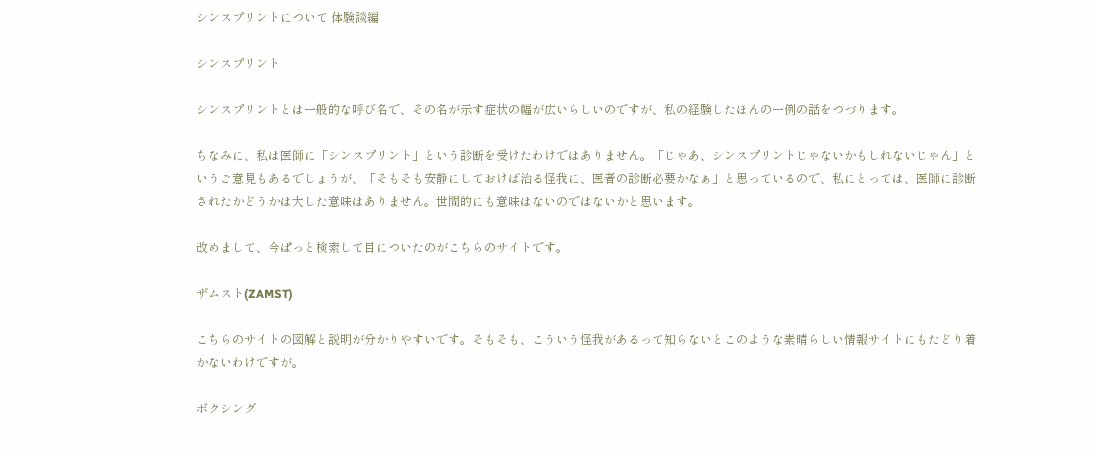シンスプリントについて 体験談編

シンスプリント

シンスプリントとは一般的な呼び名で、その名が示す症状の幅が広いらしいのですが、私の経験したほんの一例の話をつづります。

ちなみに、私は医師に「シンスプリント」という診断を受けたわけではありません。「じゃあ、シンスプリントじゃないかもしれないじゃん」というご意見もあるでしょうが、「そもそも安静にしておけば治る怪我に、医者の診断必要かなぁ」と思っているので、私にとっては、医師に診断されたかどうかは大した意味はありません。世間的にも意味はないのではないかと思います。

改めまして、今ぱっと検索して目についたのがこちらのサイトです。

ザムスト(ZAMST)

こちらのサイトの図解と説明が分かりやすいです。そもそも、こういう怪我があるって知らないとこのような素晴らしい情報サイトにもたどり着かないわけですが。

ボクシング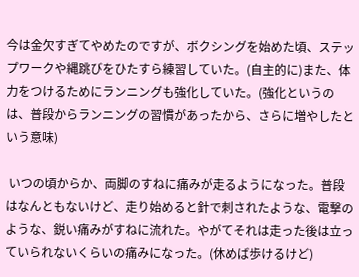今は金欠すぎてやめたのですが、ボクシングを始めた頃、ステップワークや縄跳びをひたすら練習していた。(自主的に)また、体力をつけるためにランニングも強化していた。(強化というのは、普段からランニングの習慣があったから、さらに増やしたという意味)

 いつの頃からか、両脚のすねに痛みが走るようになった。普段はなんともないけど、走り始めると針で刺されたような、電撃のような、鋭い痛みがすねに流れた。やがてそれは走った後は立っていられないくらいの痛みになった。(休めば歩けるけど)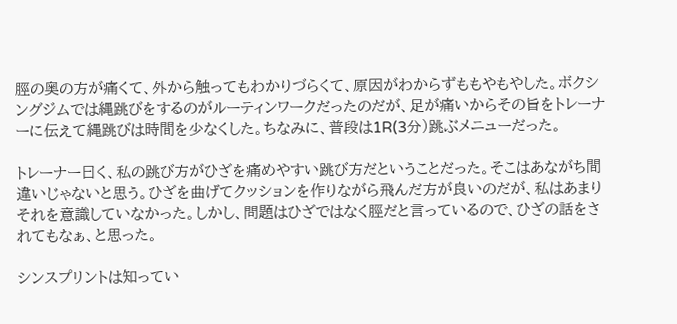脛の奥の方が痛くて、外から触ってもわかりづらくて、原因がわからずももやもやした。ボクシングジムでは縄跳びをするのがルーティンワークだったのだが、足が痛いからその旨をトレーナーに伝えて縄跳びは時間を少なくした。ちなみに、普段は1R(3分)跳ぶメニューだった。

トレーナー曰く、私の跳び方がひざを痛めやすい跳び方だということだった。そこはあながち間違いじゃないと思う。ひざを曲げてクッションを作りながら飛んだ方が良いのだが、私はあまりそれを意識していなかった。しかし、問題はひざではなく脛だと言っているので、ひざの話をされてもなぁ、と思った。

シンスプリントは知ってい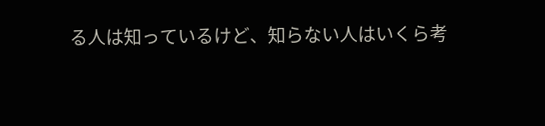る人は知っているけど、知らない人はいくら考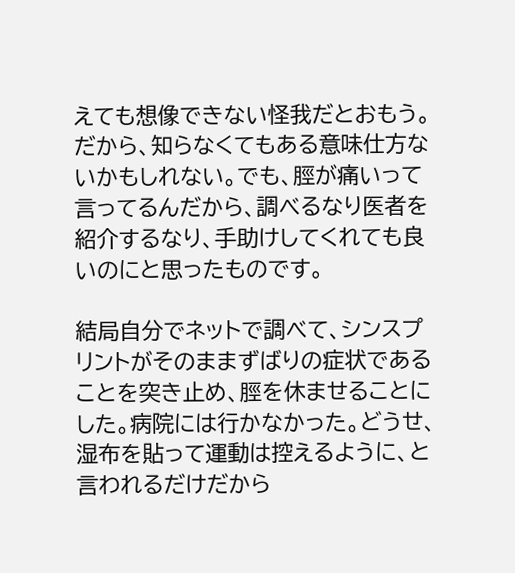えても想像できない怪我だとおもう。だから、知らなくてもある意味仕方ないかもしれない。でも、脛が痛いって言ってるんだから、調べるなり医者を紹介するなり、手助けしてくれても良いのにと思ったものです。

結局自分でネットで調べて、シンスプリントがそのままずばりの症状であることを突き止め、脛を休ませることにした。病院には行かなかった。どうせ、湿布を貼って運動は控えるように、と言われるだけだから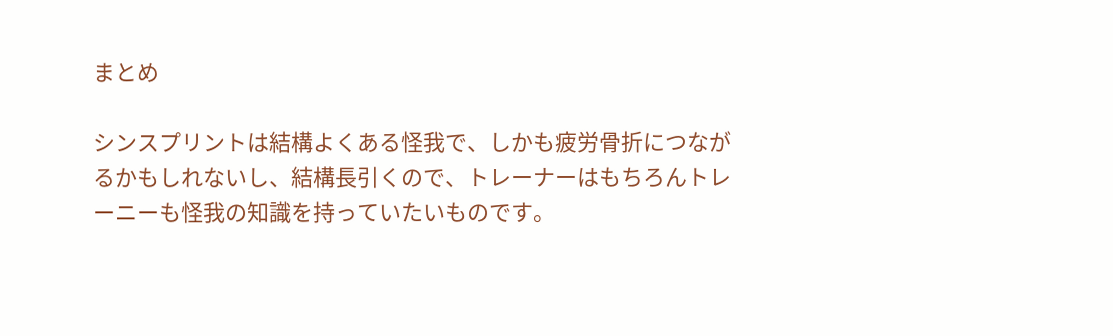まとめ

シンスプリントは結構よくある怪我で、しかも疲労骨折につながるかもしれないし、結構長引くので、トレーナーはもちろんトレーニーも怪我の知識を持っていたいものです。